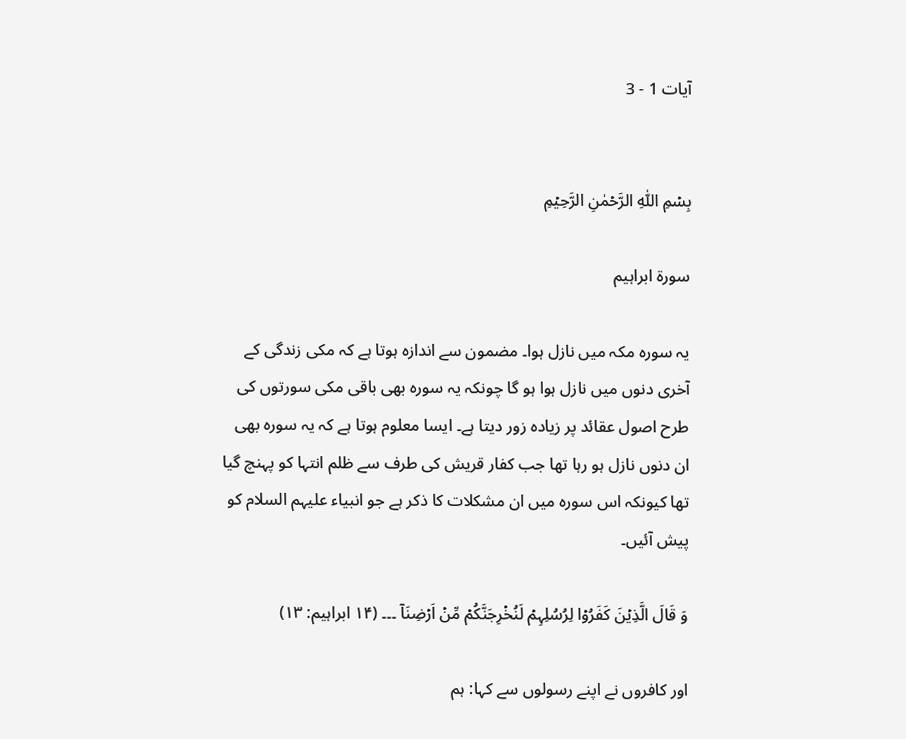آیات 1 - 3


بِسۡمِ اللّٰہِ الرَّحۡمٰنِ الرَّحِیۡمِ

سورۃ ابراہیم

یہ سورہ مکہ میں نازل ہوا۔ مضمون سے اندازہ ہوتا ہے کہ مکی زندگی کے آخری دنوں میں نازل ہوا ہو گا چونکہ یہ سورہ بھی باقی مکی سورتوں کی طرح اصول عقائد پر زیادہ زور دیتا ہے۔ ایسا معلوم ہوتا ہے کہ یہ سورہ بھی ان دنوں نازل ہو رہا تھا جب کفار قریش کی طرف سے ظلم انتہا کو پہنچ گیا تھا کیونکہ اس سورہ میں ان مشکلات کا ذکر ہے جو انبیاء علیہم السلام کو پیش آئیں۔

وَ قَالَ الَّذِیۡنَ کَفَرُوۡا لِرُسُلِہِمۡ لَنُخۡرِجَنَّکُمۡ مِّنۡ اَرۡضِنَاۤ ۔۔۔ (۱۴ ابراہیم: ۱۳)

اور کافروں نے اپنے رسولوں سے کہا: ہم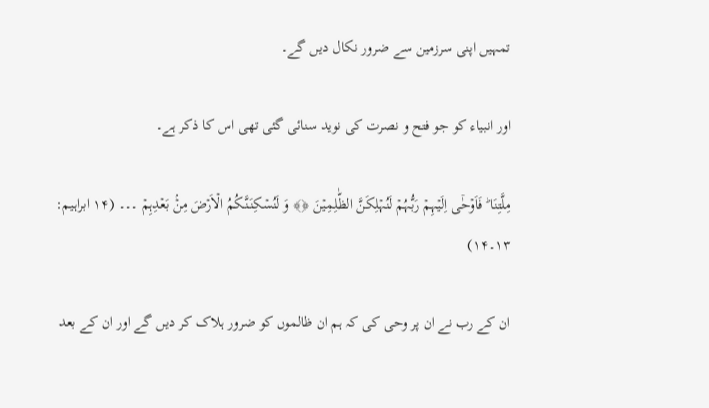تمہیں اپنی سرزمین سے ضرور نکال دیں گے۔

اور انبیاء کو جو فتح و نصرت کی نوید سنائی گئی تھی اس کا ذکر ہے۔

مِلَّتِنَا ؕ فَاَوۡحٰۤی اِلَیۡہِمۡ رَبُّہُمۡ لَنُہۡلِکَنَّ الظّٰلِمِیۡنَ ﴿﴾ وَ لَنُسۡکِنَنَّـکُمُ الۡاَرۡضَ مِنۡۢ بَعۡدِہِمۡ ۔۔۔ (۱۴ ابراہیم: ۱۳۔۱۴)

ان کے رب نے ان پر وحی کی کہ ہم ان ظالموں کو ضرور ہلاک کر دیں گے اور ان کے بعد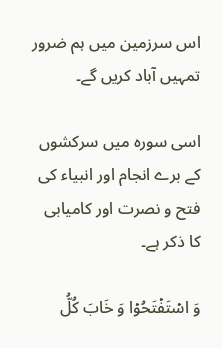اس سرزمین میں ہم ضرور تمہیں آباد کریں گے۔

اسی سورہ میں سرکشوں کے برے انجام اور انبیاء کی فتح و نصرت اور کامیابی کا ذکر ہے۔

وَ اسۡتَفۡتَحُوۡا وَ خَابَ کُلُّ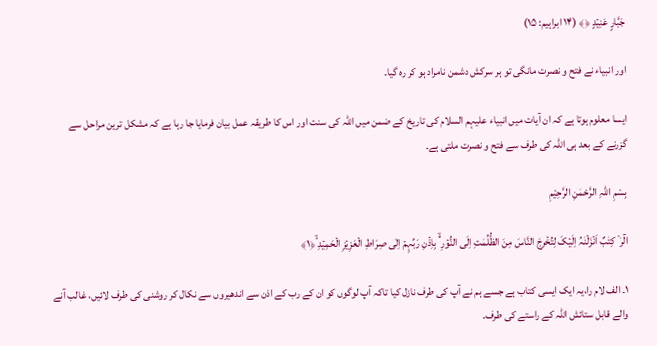جَبَّارٍ عَنِیۡدٍ ﴿﴾ (۱۴ ابراہیم: ۱۵)

اور انبیاء نے فتح و نصرت مانگی تو ہر سرکش دشمن نامراد ہو کر رہ گیا۔

ایسا معلوم ہوتا ہے کہ ان آیات میں انبیاء علیہم السلام کی تاریخ کے ضمن میں اللہ کی سنت اور اس کا طریقہ عمل بیان فرمایا جا رہا ہے کہ مشکل ترین مراحل سے گزرنے کے بعد ہی اللہ کی طرف سے فتح و نصرت ملتی ہے۔

بِسْمِ اللہِ الرَّحْمٰنِ الرَّحِيْمِ

الٓرٰ ۟ کِتٰبٌ اَنۡزَلۡنٰہُ اِلَیۡکَ لِتُخۡرِجَ النَّاسَ مِنَ الظُّلُمٰتِ اِلَی النُّوۡرِ ۬ۙ بِاِذۡنِ رَبِّہِمۡ اِلٰی صِرَاطِ الۡعَزِیۡزِ الۡحَمِیۡدِ ۙ﴿۱﴾

۱۔ الف لام را،یہ ایک ایسی کتاب ہے جسے ہم نے آپ کی طرف نازل کیا تاکہ آپ لوگوں کو ان کے رب کے اذن سے اندھیروں سے نکال کر روشنی کی طرف لائیں، غالب آنے والے قابل ستائش اللہ کے راستے کی طرف۔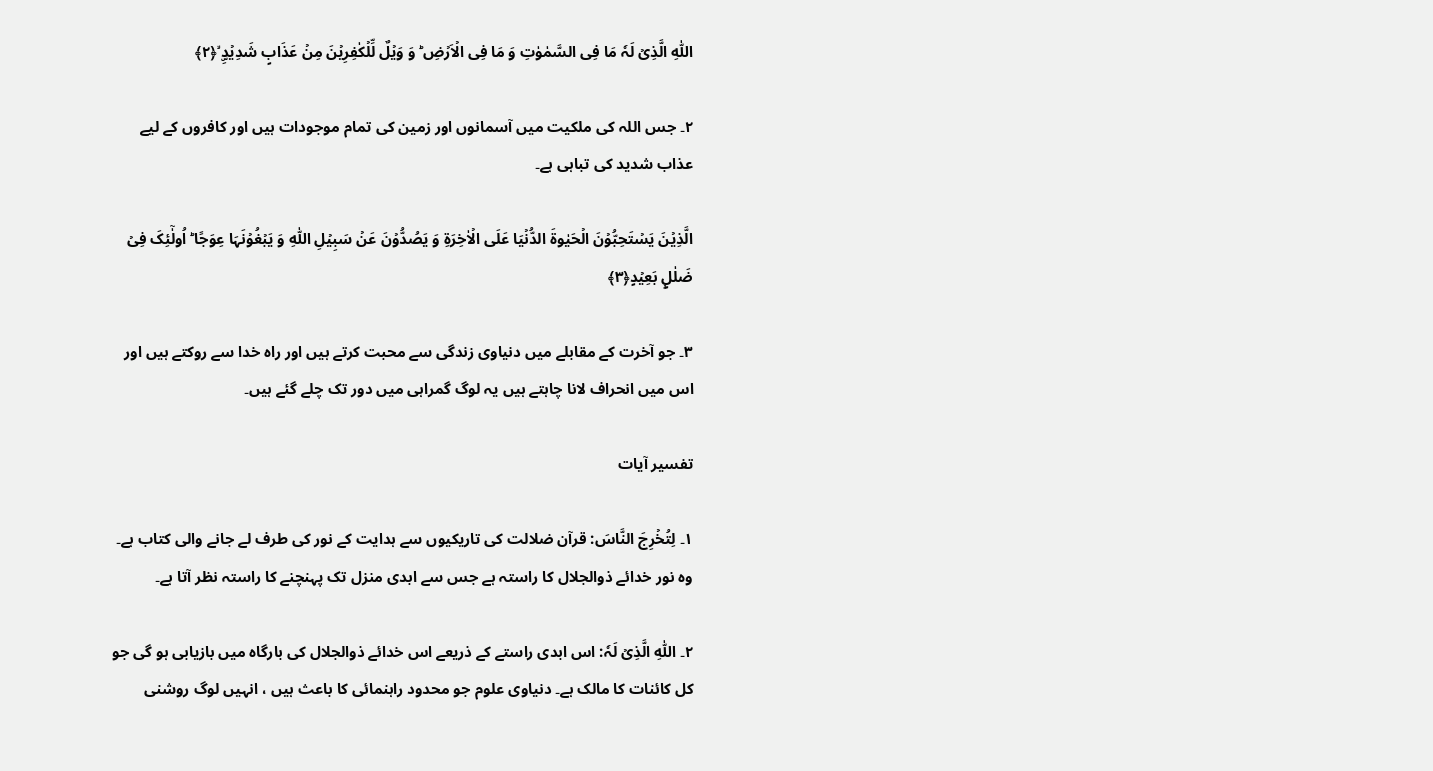اللّٰہِ الَّذِیۡ لَہٗ مَا فِی السَّمٰوٰتِ وَ مَا فِی الۡاَرۡضِ ؕ وَ وَیۡلٌ لِّلۡکٰفِرِیۡنَ مِنۡ عَذَابٍ شَدِیۡدِۣ ۙ﴿۲﴾

۲۔ جس اللہ کی ملکیت میں آسمانوں اور زمین کی تمام موجودات ہیں اور کافروں کے لیے عذاب شدید کی تباہی ہے۔

الَّذِیۡنَ یَسۡتَحِبُّوۡنَ الۡحَیٰوۃَ الدُّنۡیَا عَلَی الۡاٰخِرَۃِ وَ یَصُدُّوۡنَ عَنۡ سَبِیۡلِ اللّٰہِ وَ یَبۡغُوۡنَہَا عِوَجًا ؕ اُولٰٓئِکَ فِیۡ ضَلٰلٍۭ بَعِیۡدٍ﴿۳﴾

۳۔ جو آخرت کے مقابلے میں دنیاوی زندگی سے محبت کرتے ہیں اور راہ خدا سے روکتے ہیں اور اس میں انحراف لانا چاہتے ہیں یہ لوگ گمراہی میں دور تک چلے گئے ہیں۔

تفسیر آیات

۱۔ لِتُخۡرِجَ النَّاسَ: قرآن ضلالت کی تاریکیوں سے ہدایت کے نور کی طرف لے جانے والی کتاب ہے۔ وہ نور خدائے ذوالجلال کا راستہ ہے جس سے ابدی منزل تک پہنچنے کا راستہ نظر آتا ہے۔

۲۔ اللّٰہِ الَّذِیۡ لَہٗ: اس ابدی راستے کے ذریعے اس خدائے ذوالجلال کی بارگاہ میں بازیابی ہو گی جو کل کائنات کا مالک ہے۔ دنیاوی علوم جو محدود راہنمائی کا باعث ہیں ، انہیں لوگ روشنی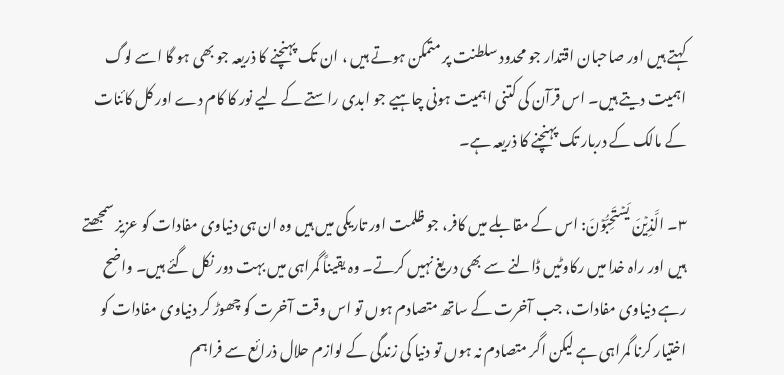کہتے ہیں اور صاحبان اقتدار جو محدود سلطنت پر متمکن ہوتے ہیں ، ان تک پہنچنے کا ذریعہ جو بھی ہو گا اسے لوگ اہمیت دیتے ہیں۔ اس قرآن کی کتنی اہمیت ہونی چاہیے جو ابدی راستے کے لیے نور کا کام دے اور کل کائنات کے مالک کے دربار تک پہنچنے کا ذریعہ ہے۔

۳۔ الَّذِیۡنَ یَسۡتَحِبُّوۡنَ: اس کے مقابلے میں کافر، جو ظلمت اور تاریکی میں ہیں وہ ان ہی دنیاوی مفادات کو عزیز سمجھتے ہیں اور راہ خدا میں رکاوٹیں ڈالنے سے بھی دریغ نہیں کرتے۔ وہ یقیناً گمراہی میں بہت دور نکل گئے ہیں۔ واضح رہے دنیاوی مفادات، جب آخرت کے ساتھ متصادم ہوں تو اس وقت آخرت کو چھوڑ کر دنیاوی مفادات کو اختیار کرنا گمراہی ہے لیکن اگر متصادم نہ ہوں تو دنیا کی زندگی کے لوازم حلال ذرائع سے فراہم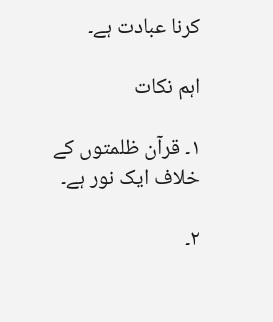کرنا عبادت ہے۔

اہم نکات

۱۔ قرآن ظلمتوں کے خلاف ایک نور ہے۔

۲۔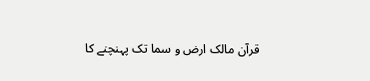قرآن مالک ارض و سما تک پہنچنے کا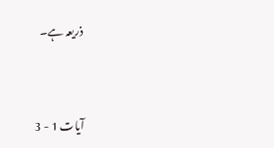ذریعہ ہے۔


آیات 1 - 3